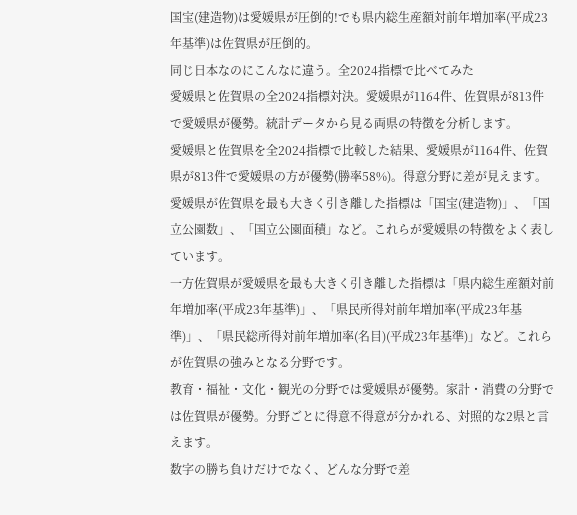国宝(建造物)は愛媛県が圧倒的!でも県内総生産額対前年増加率(平成23年基準)は佐賀県が圧倒的。
同じ日本なのにこんなに違う。全2024指標で比べてみた
愛媛県と佐賀県の全2024指標対決。愛媛県が1164件、佐賀県が813件で愛媛県が優勢。統計データから見る両県の特徴を分析します。
愛媛県と佐賀県を全2024指標で比較した結果、愛媛県が1164件、佐賀県が813件で愛媛県の方が優勢(勝率58%)。得意分野に差が見えます。
愛媛県が佐賀県を最も大きく引き離した指標は「国宝(建造物)」、「国立公園数」、「国立公園面積」など。これらが愛媛県の特徴をよく表しています。
一方佐賀県が愛媛県を最も大きく引き離した指標は「県内総生産額対前年増加率(平成23年基準)」、「県民所得対前年増加率(平成23年基準)」、「県民総所得対前年増加率(名目)(平成23年基準)」など。これらが佐賀県の強みとなる分野です。
教育・福祉・文化・観光の分野では愛媛県が優勢。家計・消費の分野では佐賀県が優勢。分野ごとに得意不得意が分かれる、対照的な2県と言えます。
数字の勝ち負けだけでなく、どんな分野で差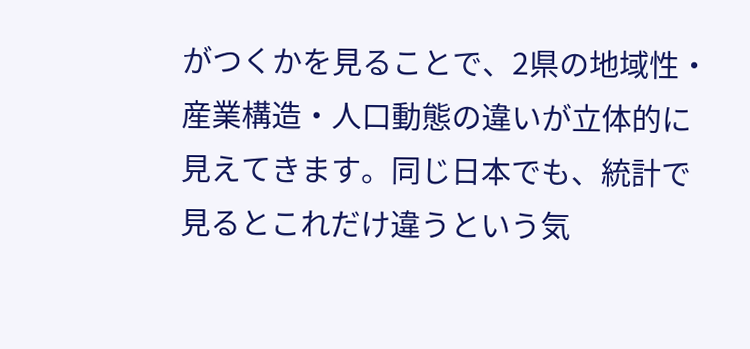がつくかを見ることで、2県の地域性・産業構造・人口動態の違いが立体的に見えてきます。同じ日本でも、統計で見るとこれだけ違うという気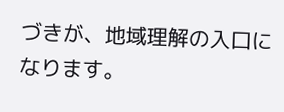づきが、地域理解の入口になります。